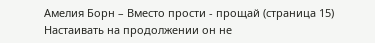Амелия Борн – Вместо прости - прощай (страница 15)
Настаивать на продолжении он не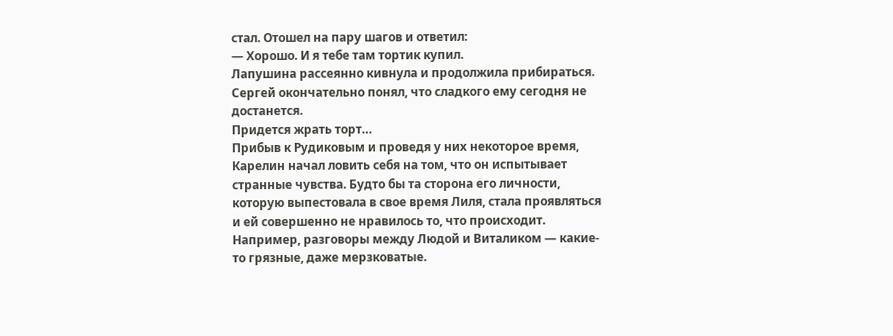стал. Отошел на пару шагов и ответил:
— Хорошо. И я тебе там тортик купил.
Лапушина рассеянно кивнула и продолжила прибираться. Сергей окончательно понял, что сладкого ему сегодня не достанется.
Придется жрать торт…
Прибыв к Рудиковым и проведя у них некоторое время, Карелин начал ловить себя на том, что он испытывает странные чувства. Будто бы та сторона его личности, которую выпестовала в свое время Лиля, стала проявляться и ей совершенно не нравилось то, что происходит. Например, разговоры между Людой и Виталиком — какие-то грязные, даже мерзковатые.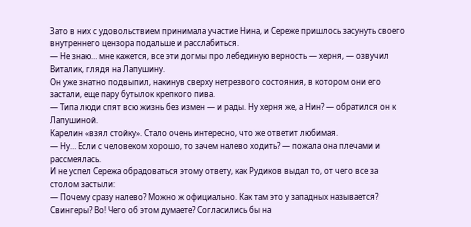Зато в них с удовольствием принимала участие Нина, и Сереже пришлось засунуть своего внутреннего цензора подальше и расслабиться.
— Не знаю… мне кажется, все эти догмы про лебединую верность — херня, — озвучил Виталик, глядя на Лапушину.
Он уже знатно подвыпил, накинув сверху нетрезвого состояния, в котором они его застали, еще пару бутылок крепкого пива.
— Типа люди спят всю жизнь без измен — и рады. Ну херня же, а Нин? — обратился он к Лапушиной.
Карелин «взял стойку». Стало очень интересно, что же ответит любимая.
— Ну… Если с человеком хорошо, то зачем налево ходить? — пожала она плечами и рассмеялась.
И не успел Сережа обрадоваться этому ответу, как Рудиков выдал то, от чего все за столом застыли:
— Почему сразу налево? Можно ж официально. Как там это у западных называется? Свингеры? Во! Чего об этом думаете? Согласились бы на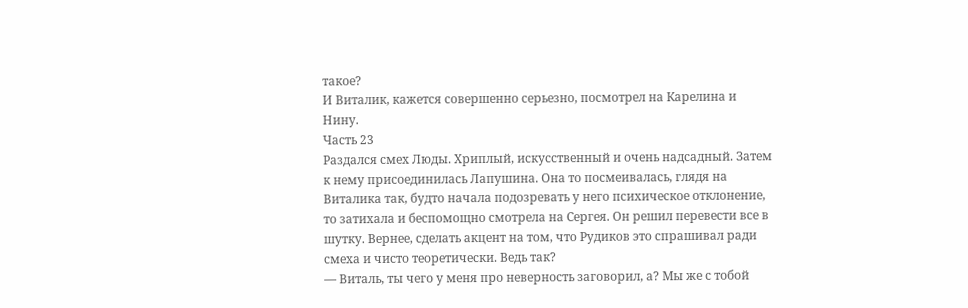такое?
И Виталик, кажется совершенно серьезно, посмотрел на Карелина и Нину.
Часть 23
Раздался смех Люды. Хриплый, искусственный и очень надсадный. Затем к нему присоединилась Лапушина. Она то посмеивалась, глядя на Виталика так, будто начала подозревать у него психическое отклонение, то затихала и беспомощно смотрела на Сергея. Он решил перевести все в шутку. Вернее, сделать акцент на том, что Рудиков это спрашивал ради смеха и чисто теоретически. Ведь так?
— Виталь, ты чего у меня про неверность заговорил, а? Мы же с тобой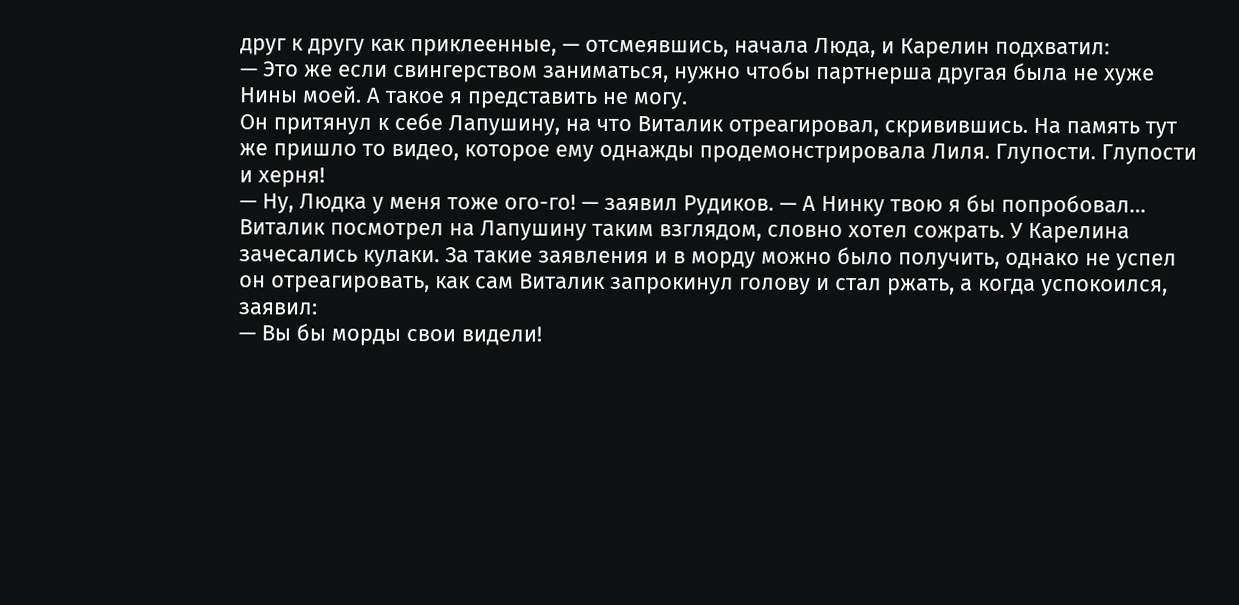друг к другу как приклеенные, — отсмеявшись, начала Люда, и Карелин подхватил:
— Это же если свингерством заниматься, нужно чтобы партнерша другая была не хуже Нины моей. А такое я представить не могу.
Он притянул к себе Лапушину, на что Виталик отреагировал, скривившись. На память тут же пришло то видео, которое ему однажды продемонстрировала Лиля. Глупости. Глупости и херня!
— Ну, Людка у меня тоже ого-го! — заявил Рудиков. — А Нинку твою я бы попробовал…
Виталик посмотрел на Лапушину таким взглядом, словно хотел сожрать. У Карелина зачесались кулаки. За такие заявления и в морду можно было получить, однако не успел он отреагировать, как сам Виталик запрокинул голову и стал ржать, а когда успокоился, заявил:
— Вы бы морды свои видели!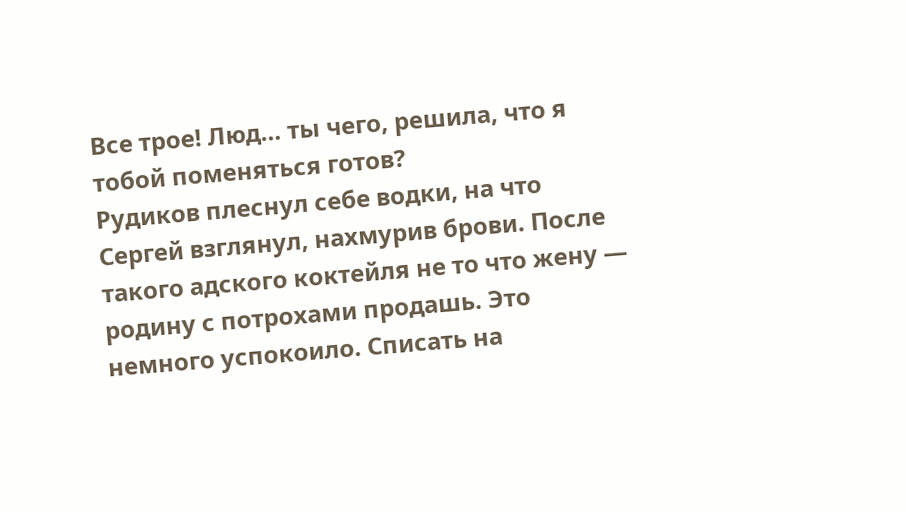Все трое! Люд… ты чего, решила, что я тобой поменяться готов?
Рудиков плеснул себе водки, на что Сергей взглянул, нахмурив брови. После такого адского коктейля не то что жену — родину с потрохами продашь. Это немного успокоило. Списать на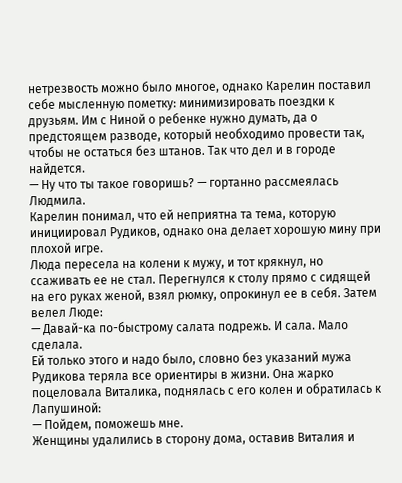нетрезвость можно было многое, однако Карелин поставил себе мысленную пометку: минимизировать поездки к друзьям. Им с Ниной о ребенке нужно думать, да о предстоящем разводе, который необходимо провести так, чтобы не остаться без штанов. Так что дел и в городе найдется.
— Ну что ты такое говоришь? — гортанно рассмеялась Людмила.
Карелин понимал, что ей неприятна та тема, которую инициировал Рудиков, однако она делает хорошую мину при плохой игре.
Люда пересела на колени к мужу, и тот крякнул, но ссаживать ее не стал. Перегнулся к столу прямо с сидящей на его руках женой, взял рюмку, опрокинул ее в себя. Затем велел Люде:
— Давай-ка по-быстрому салата подрежь. И сала. Мало сделала.
Ей только этого и надо было, словно без указаний мужа Рудикова теряла все ориентиры в жизни. Она жарко поцеловала Виталика, поднялась с его колен и обратилась к Лапушиной:
— Пойдем, поможешь мне.
Женщины удалились в сторону дома, оставив Виталия и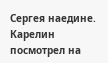Сергея наедине. Карелин посмотрел на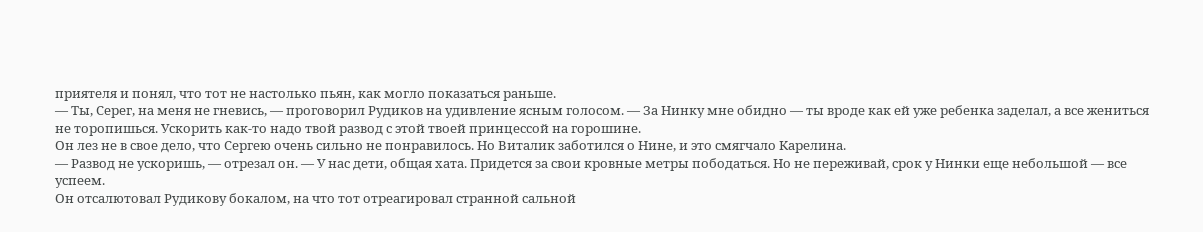приятеля и понял, что тот не настолько пьян, как могло показаться раньше.
— Ты, Серег, на меня не гневись, — проговорил Рудиков на удивление ясным голосом. — За Нинку мне обидно — ты вроде как ей уже ребенка заделал, а все жениться не торопишься. Ускорить как-то надо твой развод с этой твоей принцессой на горошине.
Он лез не в свое дело, что Сергею очень сильно не понравилось. Но Виталик заботился о Нине, и это смягчало Карелина.
— Развод не ускоришь, — отрезал он. — У нас дети, общая хата. Придется за свои кровные метры пободаться. Но не переживай, срок у Нинки еще небольшой — все успеем.
Он отсалютовал Рудикову бокалом, на что тот отреагировал странной сальной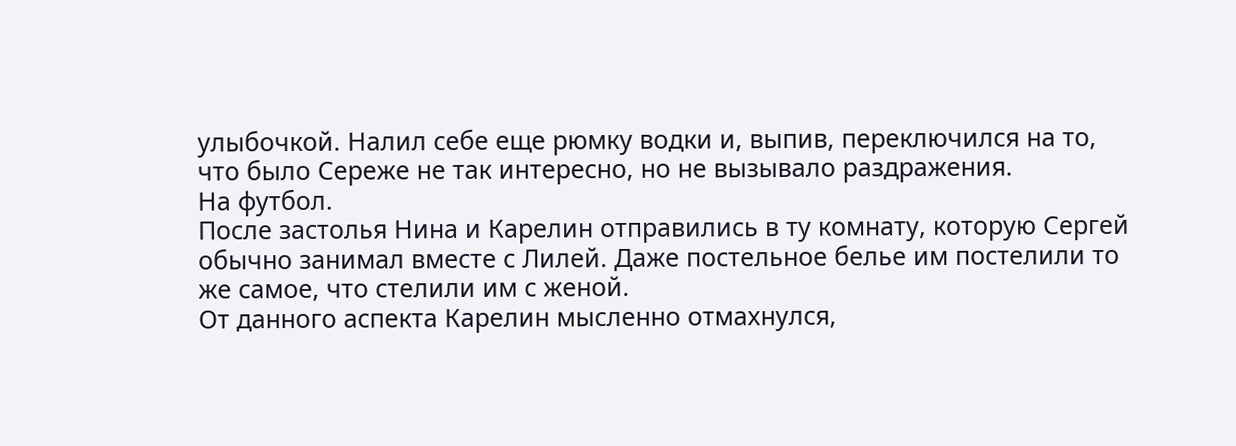улыбочкой. Налил себе еще рюмку водки и, выпив, переключился на то, что было Сереже не так интересно, но не вызывало раздражения.
На футбол.
После застолья Нина и Карелин отправились в ту комнату, которую Сергей обычно занимал вместе с Лилей. Даже постельное белье им постелили то же самое, что стелили им с женой.
От данного аспекта Карелин мысленно отмахнулся,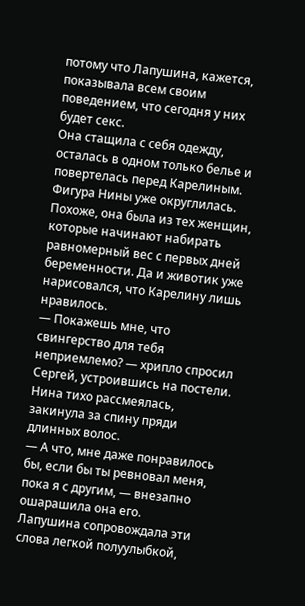потому что Лапушина, кажется, показывала всем своим поведением, что сегодня у них будет секс.
Она стащила с себя одежду, осталась в одном только белье и повертелась перед Карелиным. Фигура Нины уже округлилась. Похоже, она была из тех женщин, которые начинают набирать равномерный вес с первых дней беременности. Да и животик уже нарисовался, что Карелину лишь нравилось.
— Покажешь мне, что свингерство для тебя неприемлемо? — хрипло спросил Сергей, устроившись на постели.
Нина тихо рассмеялась, закинула за спину пряди длинных волос.
— А что, мне даже понравилось бы, если бы ты ревновал меня, пока я с другим, — внезапно ошарашила она его.
Лапушина сопровождала эти слова легкой полуулыбкой,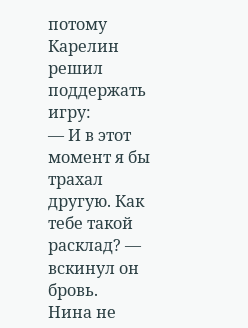потому Карелин решил поддержать игру:
— И в этот момент я бы трахал другую. Как тебе такой расклад? — вскинул он бровь.
Нина не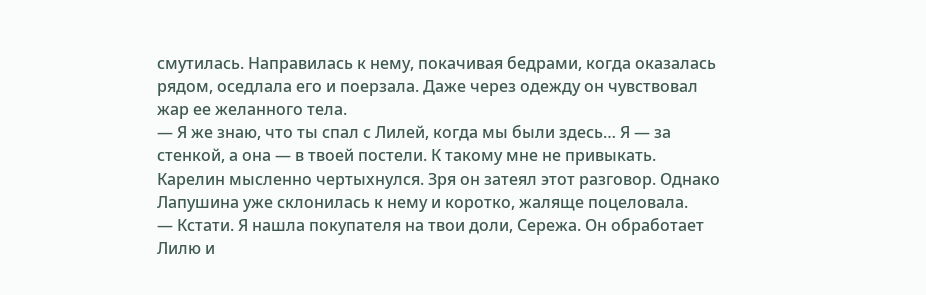смутилась. Направилась к нему, покачивая бедрами, когда оказалась рядом, оседлала его и поерзала. Даже через одежду он чувствовал жар ее желанного тела.
— Я же знаю, что ты спал с Лилей, когда мы были здесь… Я — за стенкой, а она — в твоей постели. К такому мне не привыкать.
Карелин мысленно чертыхнулся. Зря он затеял этот разговор. Однако Лапушина уже склонилась к нему и коротко, жаляще поцеловала.
— Кстати. Я нашла покупателя на твои доли, Сережа. Он обработает Лилю и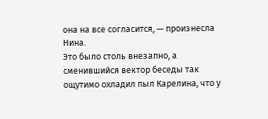она на все согласится, — произнесла Нина.
Это было столь внезапно, а сменившийся вектор беседы так ощутимо охладил пыл Карелина, что у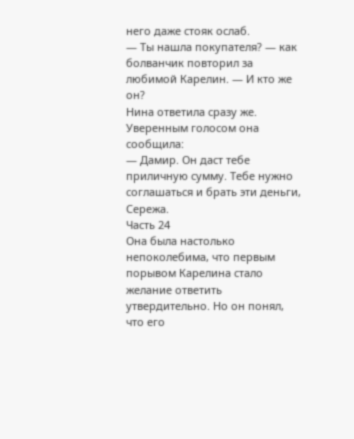него даже стояк ослаб.
— Ты нашла покупателя? — как болванчик повторил за любимой Карелин. — И кто же он?
Нина ответила сразу же. Уверенным голосом она сообщила:
— Дамир. Он даст тебе приличную сумму. Тебе нужно соглашаться и брать эти деньги, Сережа.
Часть 24
Она была настолько непоколебима, что первым порывом Карелина стало желание ответить утвердительно. Но он понял, что его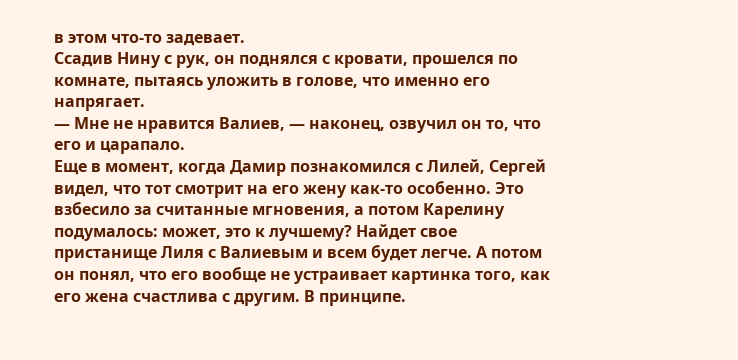в этом что-то задевает.
Ссадив Нину с рук, он поднялся с кровати, прошелся по комнате, пытаясь уложить в голове, что именно его напрягает.
— Мне не нравится Валиев, — наконец, озвучил он то, что его и царапало.
Еще в момент, когда Дамир познакомился с Лилей, Сергей видел, что тот смотрит на его жену как-то особенно. Это взбесило за считанные мгновения, а потом Карелину подумалось: может, это к лучшему? Найдет свое пристанище Лиля с Валиевым и всем будет легче. А потом он понял, что его вообще не устраивает картинка того, как его жена счастлива с другим. В принципе.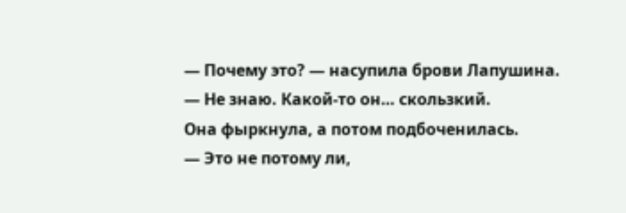— Почему это? — насупила брови Лапушина.
— Не знаю. Какой-то он… скользкий.
Она фыркнула, а потом подбоченилась.
— Это не потому ли,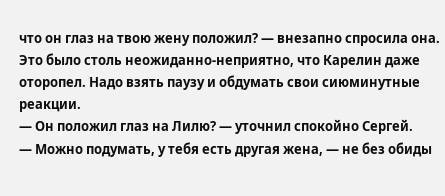что он глаз на твою жену положил? — внезапно спросила она.
Это было столь неожиданно-неприятно, что Карелин даже оторопел. Надо взять паузу и обдумать свои сиюминутные реакции.
— Он положил глаз на Лилю? — уточнил спокойно Сергей.
— Можно подумать, у тебя есть другая жена, — не без обиды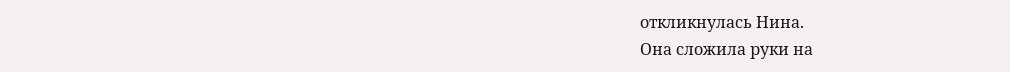откликнулась Нина.
Она сложила руки на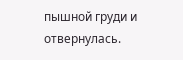пышной груди и отвернулась.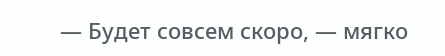— Будет совсем скоро, — мягко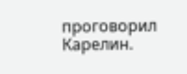проговорил Карелин.